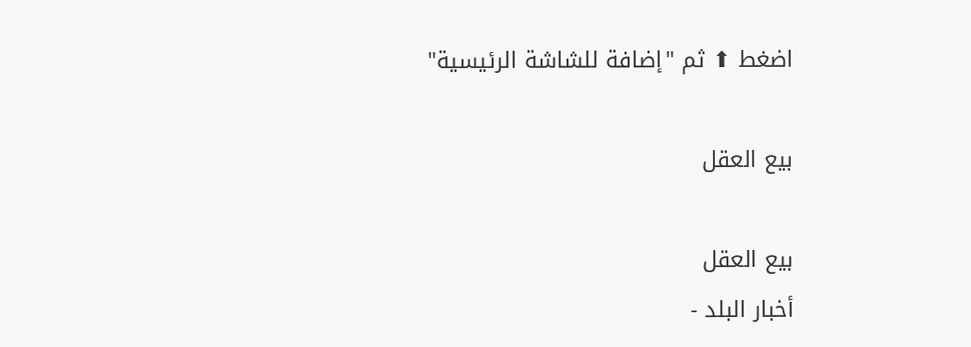اضغط ⬆ ثم "إضافة للشاشة الرئيسية"

بيع العقل

بيع العقل
أخبار البلد -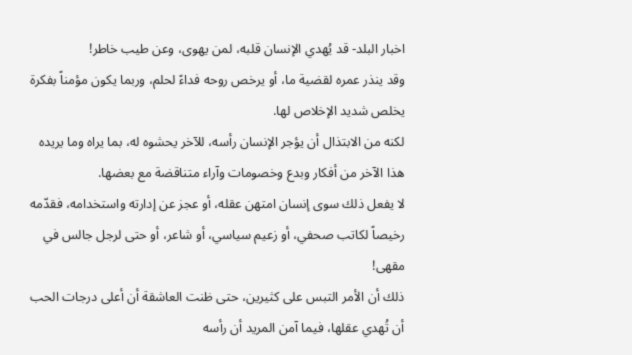اخبار البلد- قد يُهدي الإنسان قلبه، لمن يهوى، وعن طيب خاطر!
وقد ينذر عمره لقضية ما، أو يرخص روحه فداءً لحلم، وربما يكون مؤمناً بفكرة يخلص شديد الإخلاص لها.
لكنه من الابتذال أن يؤجر الإنسان رأسه، للآخر يحشوه له، بما يراه وما يريده هذا الآخر من أفكار وبدع وخصومات وآراء متناقضة مع بعضها.
لا يفعل ذلك سوى إنسان امتهن عقله، أو عجز عن إدارته واستخدامه، فقدّمه رخيصاً لكاتب صحفي، أو زعيم سياسي، أو شاعر، أو حتى لرجل جالس في مقهى!
ذلك أن الأمر التبس على كثيرين، حتى ظنت العاشقة أن أعلى درجات الحب أن تُهدي عقلها، فيما آمن المريد أن رأسه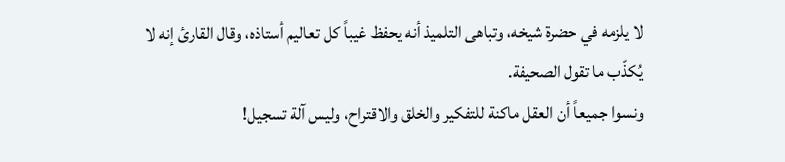لا يلزمه في حضرة شيخه، وتباهى التلميذ أنه يحفظ غيباً كل تعاليم أستاذه، وقال القارئ إنه لا يُكذّب ما تقول الصحيفة.
ونسوا جميعاً أن العقل ماكنة للتفكير والخلق والاقتراح، وليس آلة تسجيل!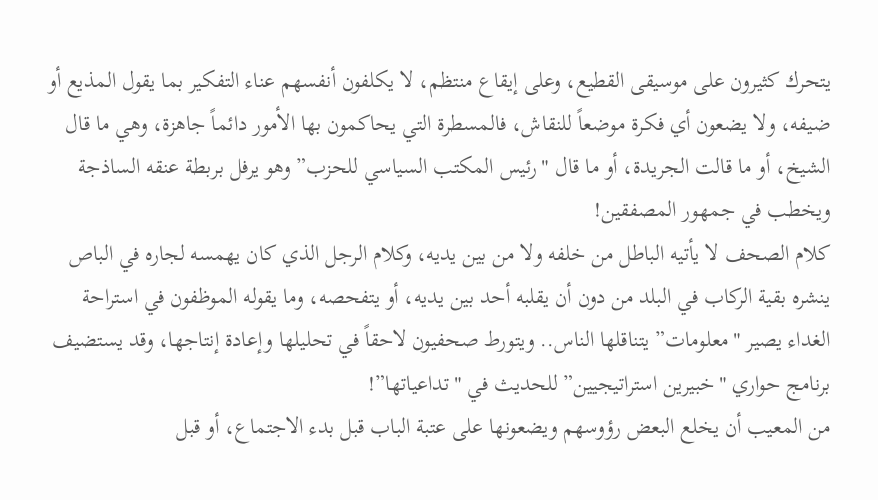يتحرك كثيرون على موسيقى القطيع، وعلى إيقاع منتظم، لا يكلفون أنفسهم عناء التفكير بما يقول المذيع أو ضيفه، ولا يضعون أي فكرة موضعاً للنقاش، فالمسطرة التي يحاكمون بها الأمور دائماً جاهزة، وهي ما قال الشيخ، أو ما قالت الجريدة، أو ما قال "رئيس المكتب السياسي للحزب” وهو يرفل بربطة عنقه الساذجة ويخطب في جمهور المصفقين!
كلام الصحف لا يأتيه الباطل من خلفه ولا من بين يديه، وكلام الرجل الذي كان يهمسه لجاره في الباص ينشره بقية الركاب في البلد من دون أن يقلبه أحد بين يديه، أو يتفحصه، وما يقوله الموظفون في استراحة الغداء يصير "معلومات” يتناقلها الناس.. ويتورط صحفيون لاحقاً في تحليلها وإعادة إنتاجها، وقد يستضيف برنامج حواري "خبيرين استراتيجيين” للحديث في "تداعياتها”!
من المعيب أن يخلع البعض رؤوسهم ويضعونها على عتبة الباب قبل بدء الاجتماع، أو قبل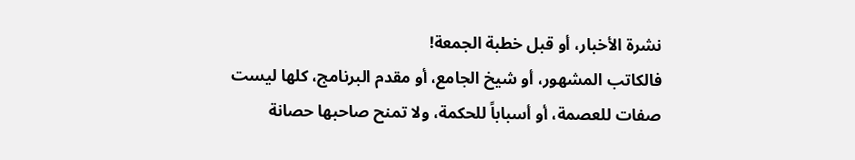نشرة الأخبار، أو قبل خطبة الجمعة!
فالكاتب المشهور، أو شيخ الجامع، أو مقدم البرنامج، كلها ليست صفات للعصمة، أو أسباباً للحكمة، ولا تمنح صاحبها حصانة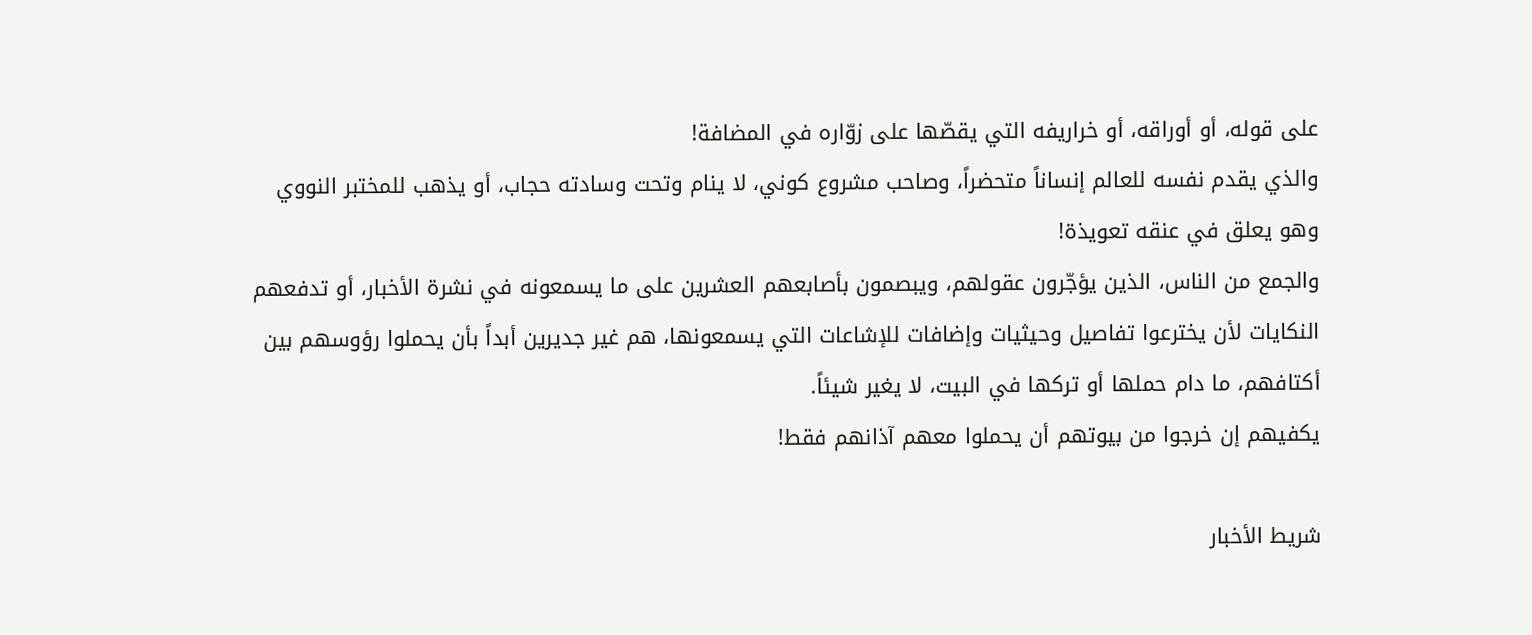على قوله، أو أوراقه، أو خراريفه التي يقصّها على زوّاره في المضافة!
والذي يقدم نفسه للعالم إنساناً متحضراً، وصاحب مشروع كوني، لا ينام وتحت وسادته حجاب، أو يذهب للمختبر النووي وهو يعلق في عنقه تعويذة!
والجمع من الناس، الذين يؤجّرون عقولهم، ويبصمون بأصابعهم العشرين على ما يسمعونه في نشرة الأخبار، أو تدفعهم النكايات لأن يخترعوا تفاصيل وحيثيات وإضافات للإشاعات التي يسمعونها، هم غير جديرين أبداً بأن يحملوا رؤوسهم بين أكتافهم، ما دام حملها أو تركها في البيت، لا يغير شيئاً.
يكفيهم إن خرجوا من بيوتهم أن يحملوا معهم آذانهم فقط!

شريط الأخبار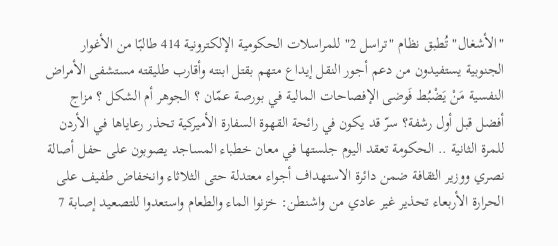"الأشغال" تُطبق نظام "تراسل 2" للمراسلات الحكومية الإلكترونية 414 طالبًا من الأغوار الجنوبية يستفيدون من دعم أجور النقل إيداع متهم بقتل ابنته وأقارب طليقته مستشفى الأمراض النفسية مَنْ يَضْبُط فَوضى الإفصاحات المالية في بورصة عمّان ؟ الجوهر أم الشكل ؟ مزاج أفضل قبل أول رشفة؟ سرّ قد يكون في رائحة القهوة السفارة الأميركية تحذر رعاياها فـي الأردن للمرة الثانية .. الحكومة تعقد اليوم جلستها في معان خطباء المساجد يصوبون على حفل أصالة نصري ووزير الثقافة ضمن دائرة الاستهداف أجواء معتدلة حتى الثلاثاء وانخفاض طفيف على الحرارة الأربعاء تحذير غير عادي من واشنطن: خزنوا الماء والطعام واستعدوا للتصعيد إصابة 7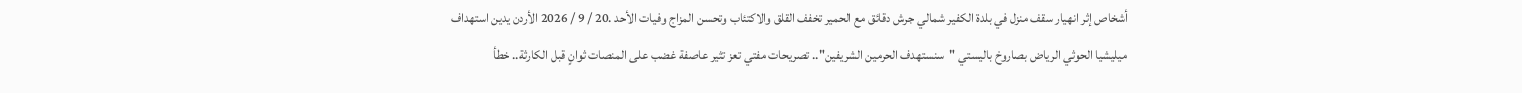أشخاص إثر انهيار سقف منزل في بلدة الكفير شمالي جرش دقائق مع الحمير تخفف القلق والاكتئاب وتحسن المزاج وفيات الأحد .20 / 9 / 2026 الأردن يدين استهداف ميليشيا الحوثي الرياض بصاروخ باليستي "سنستهدف الحرمين الشريفين".. تصريحات مفتي تعز تثير عاصفة غضب على المنصات ثوانٍ قبل الكارثة.. خطأ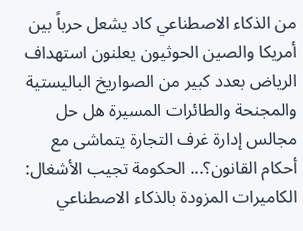من الذكاء الاصطناعي كاد يشعل حرباً بين أمريكا والصين الحوثيون يعلنون استهداف الرياض بعدد كبير من الصواريخ الباليستية والمجنحة والطائرات المسيرة هل حل مجالس إدارة غرف التجارة يتماشى مع أحكام القانون؟... الحكومة تجيب الأشغال: الكاميرات المزودة بالذكاء الاصطناعي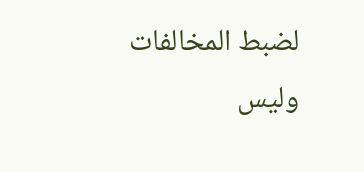لضبط المخالفات وليس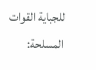للجباية القوات المسلحة: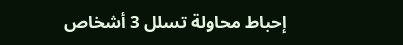إحباط محاولة تسلل 3 أشخاص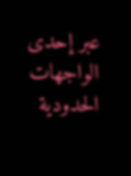عبر إحدى الواجهات الحدودية